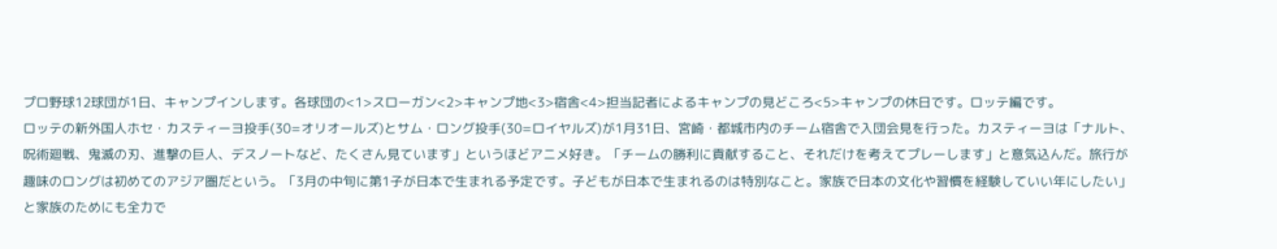プロ野球12球団が1日、キャンプインします。各球団の<1>スローガン<2>キャンプ地<3>宿舎<4>担当記者によるキャンプの見どころ<5>キャンプの休日です。ロッテ編です。
ロッテの新外国人ホセ・カスティーヨ投手(30=オリオールズ)とサム・ロング投手(30=ロイヤルズ)が1月31日、宮崎・都城市内のチーム宿舎で入団会見を行った。カスティーヨは「ナルト、呪術廻戦、鬼滅の刃、進撃の巨人、デスノートなど、たくさん見ています」というほどアニメ好き。「チームの勝利に貢献すること、それだけを考えてプレーします」と意気込んだ。旅行が趣味のロングは初めてのアジア圏だという。「3月の中旬に第1子が日本で生まれる予定です。子どもが日本で生まれるのは特別なこと。家族で日本の文化や習慣を経験していい年にしたい」と家族のためにも全力で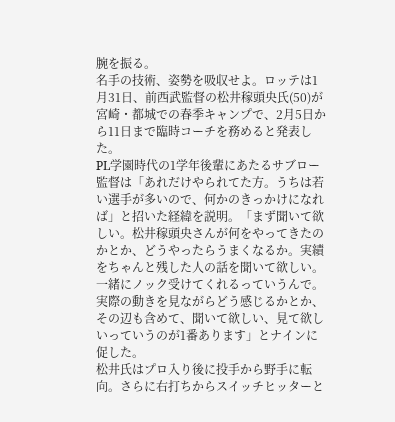腕を振る。
名手の技術、姿勢を吸収せよ。ロッテは1月31日、前西武監督の松井稼頭央氏(50)が宮崎・都城での春季キャンプで、2月5日から11日まで臨時コーチを務めると発表した。
PL学園時代の1学年後輩にあたるサブロー監督は「あれだけやられてた方。うちは若い選手が多いので、何かのきっかけになれば」と招いた経緯を説明。「まず聞いて欲しい。松井稼頭央さんが何をやってきたのかとか、どうやったらうまくなるか。実績をちゃんと残した人の話を聞いて欲しい。一緒にノック受けてくれるっていうんで。実際の動きを見ながらどう感じるかとか、その辺も含めて、聞いて欲しい、見て欲しいっていうのが1番あります」とナインに促した。
松井氏はプロ入り後に投手から野手に転向。さらに右打ちからスイッチヒッターと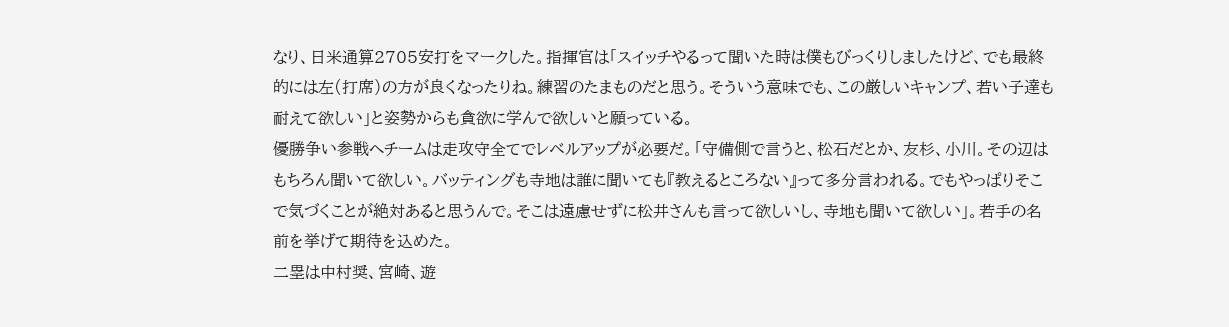なり、日米通算2705安打をマークした。指揮官は「スイッチやるって聞いた時は僕もびっくりしましたけど、でも最終的には左(打席)の方が良くなったりね。練習のたまものだと思う。そういう意味でも、この厳しいキャンプ、若い子達も耐えて欲しい」と姿勢からも貪欲に学んで欲しいと願っている。
優勝争い参戦へチームは走攻守全てでレベルアップが必要だ。「守備側で言うと、松石だとか、友杉、小川。その辺はもちろん聞いて欲しい。バッティングも寺地は誰に聞いても『教えるところない』って多分言われる。でもやっぱりそこで気づくことが絶対あると思うんで。そこは遠慮せずに松井さんも言って欲しいし、寺地も聞いて欲しい」。若手の名前を挙げて期待を込めた。
二塁は中村奨、宮崎、遊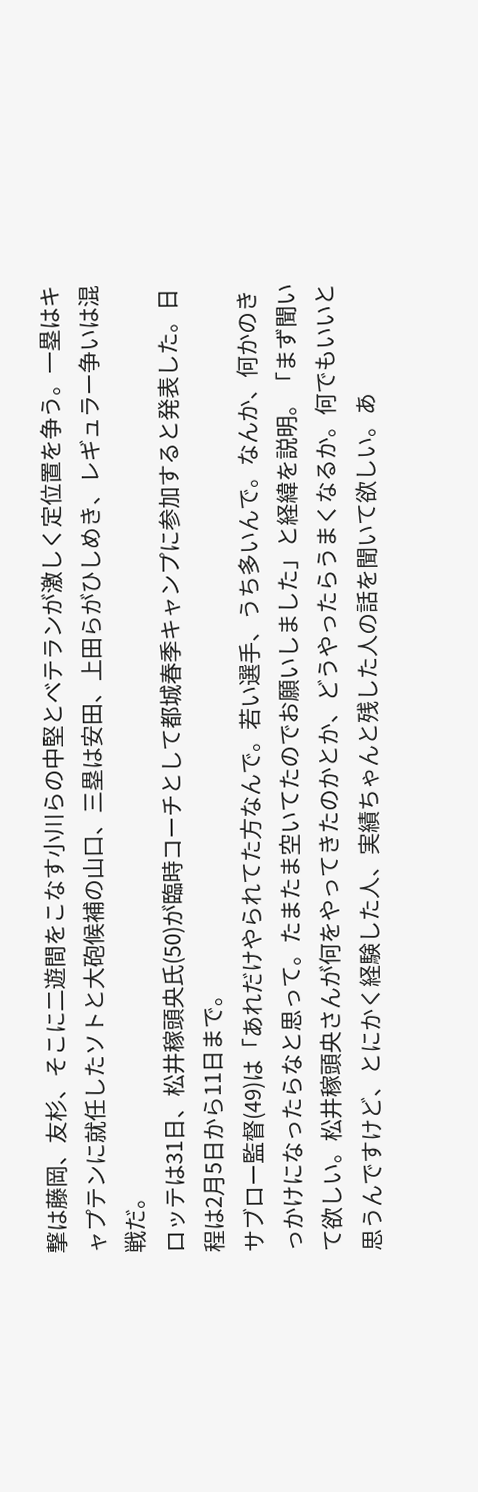撃は藤岡、友杉、そこに二遊間をこなす小川らの中堅とベテランが激しく定位置を争う。一塁はキャプテンに就任したソトと大砲候補の山口、三塁は安田、上田らがひしめき、レギュラー争いは混戦だ。
ロッテは31日、松井稼頭央氏(50)が臨時コーチとして都城春季キャンプに参加すると発表した。日程は2月5日から11日まで。
サブロー監督(49)は「あれだけやられてた方なんで。若い選手、うち多いんで。なんか、何かのきっかけになったらなと思って。たまたま空いてたのでお願いしました」と経緯を説明。「まず聞いて欲しい。松井稼頭央さんが何をやってきたのかとか、どうやったらうまくなるか。何でもいいと思うんですけど、とにかく経験した人、実績ちゃんと残した人の話を聞いて欲しい。あ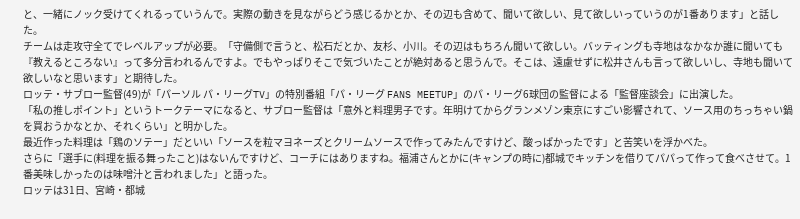と、一緒にノック受けてくれるっていうんで。実際の動きを見ながらどう感じるかとか、その辺も含めて、聞いて欲しい、見て欲しいっていうのが1番あります」と話した。
チームは走攻守全てでレベルアップが必要。「守備側で言うと、松石だとか、友杉、小川。その辺はもちろん聞いて欲しい。バッティングも寺地はなかなか誰に聞いても『教えるところない』って多分言われるんですよ。でもやっぱりそこで気づいたことが絶対あると思うんで。そこは、遠慮せずに松井さんも言って欲しいし、寺地も聞いて欲しいなと思います」と期待した。
ロッテ・サブロー監督(49)が「パーソル パ・リーグTV」の特別番組「パ・リーグ FANS MEETUP」のパ・リーグ6球団の監督による「監督座談会」に出演した。
「私の推しポイント」というトークテーマになると、サブロー監督は「意外と料理男子です。年明けてからグランメゾン東京にすごい影響されて、ソース用のちっちゃい鍋を買おうかなとか、それくらい」と明かした。
最近作った料理は「鶏のソテー」だといい「ソースを粒マヨネーズとクリームソースで作ってみたんですけど、酸っぱかったです」と苦笑いを浮かべた。
さらに「選手に(料理を振る舞ったこと)はないんですけど、コーチにはありますね。福浦さんとかに(キャンプの時に)都城でキッチンを借りてパパって作って食べさせて。1番美味しかったのは味噌汁と言われました」と語った。
ロッテは31日、宮崎・都城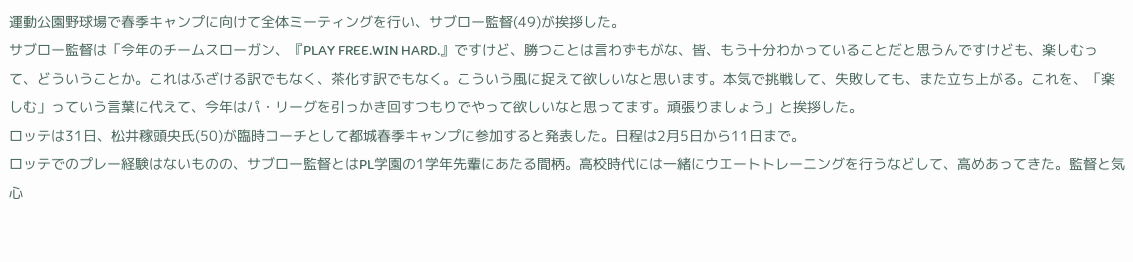運動公園野球場で春季キャンプに向けて全体ミーティングを行い、サブロー監督(49)が挨拶した。
サブロー監督は「今年のチームスローガン、『PLAY FREE.WIN HARD.』ですけど、勝つことは言わずもがな、皆、もう十分わかっていることだと思うんですけども、楽しむって、どういうことか。これはふざける訳でもなく、茶化す訳でもなく。こういう風に捉えて欲しいなと思います。本気で挑戦して、失敗しても、また立ち上がる。これを、「楽しむ」っていう言葉に代えて、今年はパ・リーグを引っかき回すつもりでやって欲しいなと思ってます。頑張りましょう」と挨拶した。
ロッテは31日、松井稼頭央氏(50)が臨時コーチとして都城春季キャンプに参加すると発表した。日程は2月5日から11日まで。
ロッテでのプレー経験はないものの、サブロー監督とはPL学園の1学年先輩にあたる間柄。高校時代には一緒にウエートトレーニングを行うなどして、高めあってきた。監督と気心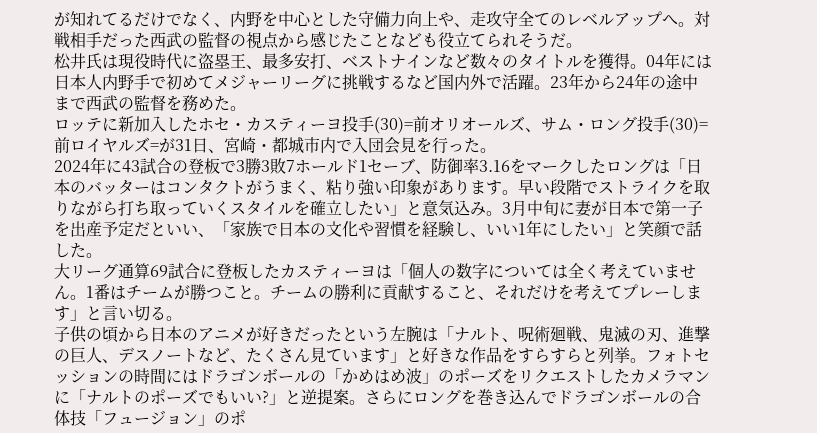が知れてるだけでなく、内野を中心とした守備力向上や、走攻守全てのレベルアップへ。対戦相手だった西武の監督の視点から感じたことなども役立てられそうだ。
松井氏は現役時代に盗塁王、最多安打、ベストナインなど数々のタイトルを獲得。04年には日本人内野手で初めてメジャーリーグに挑戦するなど国内外で活躍。23年から24年の途中まで西武の監督を務めた。
ロッテに新加入したホセ・カスティーヨ投手(30)=前オリオールズ、サム・ロング投手(30)=前ロイヤルズ=が31日、宮崎・都城市内で入団会見を行った。
2024年に43試合の登板で3勝3敗7ホールド1セーブ、防御率3.16をマークしたロングは「日本のバッターはコンタクトがうまく、粘り強い印象があります。早い段階でストライクを取りながら打ち取っていくスタイルを確立したい」と意気込み。3月中旬に妻が日本で第一子を出産予定だといい、「家族で日本の文化や習慣を経験し、いい1年にしたい」と笑顔で話した。
大リーグ通算69試合に登板したカスティーヨは「個人の数字については全く考えていません。1番はチームが勝つこと。チームの勝利に貢献すること、それだけを考えてプレーします」と言い切る。
子供の頃から日本のアニメが好きだったという左腕は「ナルト、呪術廻戦、鬼滅の刃、進撃の巨人、デスノートなど、たくさん見ています」と好きな作品をすらすらと列挙。フォトセッションの時間にはドラゴンボールの「かめはめ波」のポーズをリクエストしたカメラマンに「ナルトのポーズでもいい?」と逆提案。さらにロングを巻き込んでドラゴンボールの合体技「フュージョン」のポ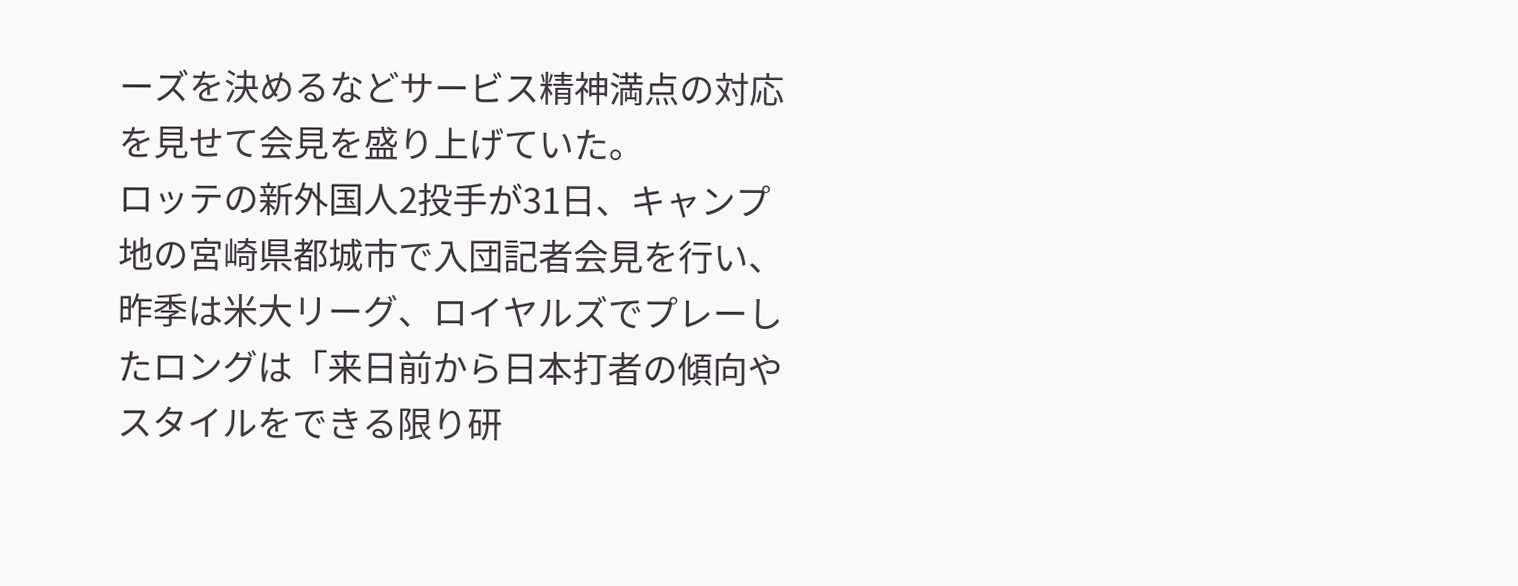ーズを決めるなどサービス精神満点の対応を見せて会見を盛り上げていた。
ロッテの新外国人2投手が31日、キャンプ地の宮崎県都城市で入団記者会見を行い、昨季は米大リーグ、ロイヤルズでプレーしたロングは「来日前から日本打者の傾向やスタイルをできる限り研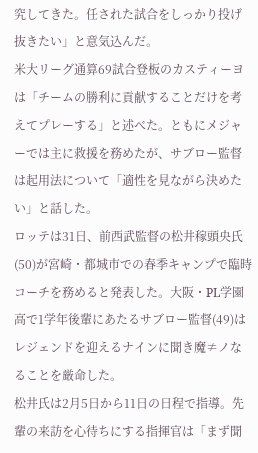究してきた。任された試合をしっかり投げ抜きたい」と意気込んだ。
米大リーグ通算69試合登板のカスティーヨは「チームの勝利に貢献することだけを考えてプレーする」と述べた。ともにメジャーでは主に救援を務めたが、サブロー監督は起用法について「適性を見ながら決めたい」と話した。
ロッテは31日、前西武監督の松井稼頭央氏(50)が宮崎・都城市での春季キャンプで臨時コーチを務めると発表した。大阪・PL学園高で1学年後輩にあたるサブロー監督(49)はレジェンドを迎えるナインに聞き魔≠ノなることを厳命した。
松井氏は2月5日から11日の日程で指導。先輩の来訪を心待ちにする指揮官は「まず聞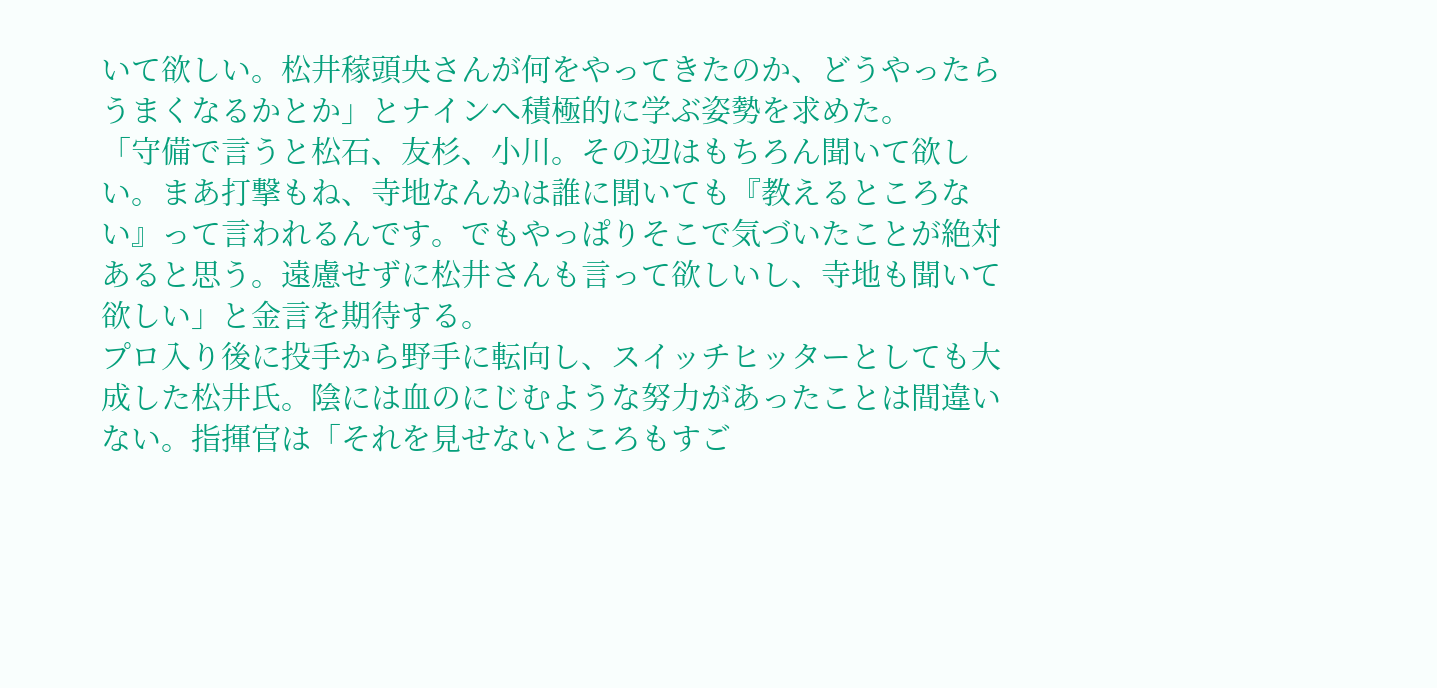いて欲しい。松井稼頭央さんが何をやってきたのか、どうやったらうまくなるかとか」とナインへ積極的に学ぶ姿勢を求めた。
「守備で言うと松石、友杉、小川。その辺はもちろん聞いて欲しい。まあ打撃もね、寺地なんかは誰に聞いても『教えるところない』って言われるんです。でもやっぱりそこで気づいたことが絶対あると思う。遠慮せずに松井さんも言って欲しいし、寺地も聞いて欲しい」と金言を期待する。
プロ入り後に投手から野手に転向し、スイッチヒッターとしても大成した松井氏。陰には血のにじむような努力があったことは間違いない。指揮官は「それを見せないところもすご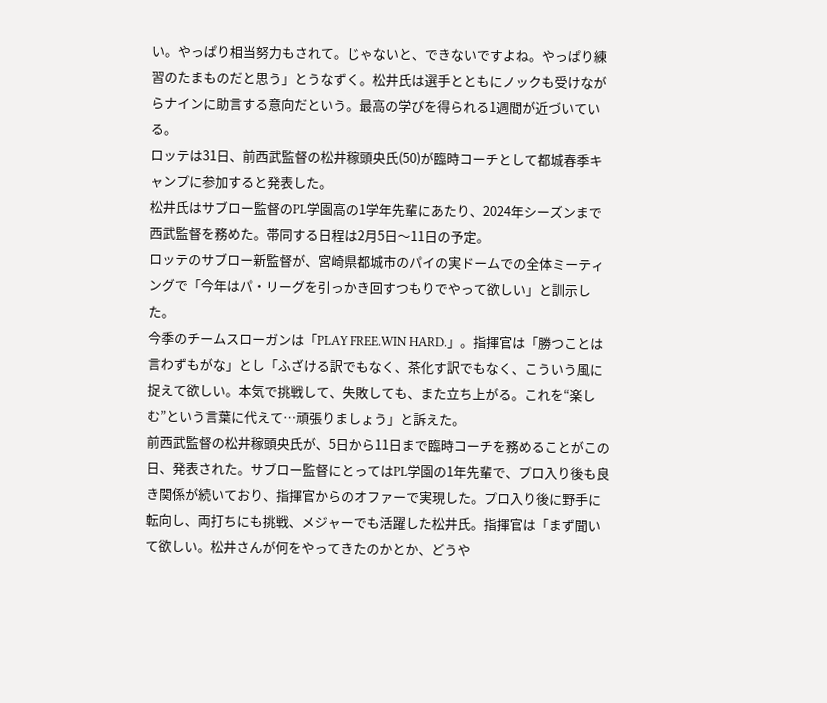い。やっぱり相当努力もされて。じゃないと、できないですよね。やっぱり練習のたまものだと思う」とうなずく。松井氏は選手とともにノックも受けながらナインに助言する意向だという。最高の学びを得られる1週間が近づいている。
ロッテは31日、前西武監督の松井稼頭央氏(50)が臨時コーチとして都城春季キャンプに参加すると発表した。
松井氏はサブロー監督のPL学園高の1学年先輩にあたり、2024年シーズンまで西武監督を務めた。帯同する日程は2月5日〜11日の予定。
ロッテのサブロー新監督が、宮崎県都城市のパイの実ドームでの全体ミーティングで「今年はパ・リーグを引っかき回すつもりでやって欲しい」と訓示した。
今季のチームスローガンは「PLAY FREE.WIN HARD.」。指揮官は「勝つことは言わずもがな」とし「ふざける訳でもなく、茶化す訳でもなく、こういう風に捉えて欲しい。本気で挑戦して、失敗しても、また立ち上がる。これを“楽しむ”という言葉に代えて…頑張りましょう」と訴えた。
前西武監督の松井稼頭央氏が、5日から11日まで臨時コーチを務めることがこの日、発表された。サブロー監督にとってはPL学園の1年先輩で、プロ入り後も良き関係が続いており、指揮官からのオファーで実現した。プロ入り後に野手に転向し、両打ちにも挑戦、メジャーでも活躍した松井氏。指揮官は「まず聞いて欲しい。松井さんが何をやってきたのかとか、どうや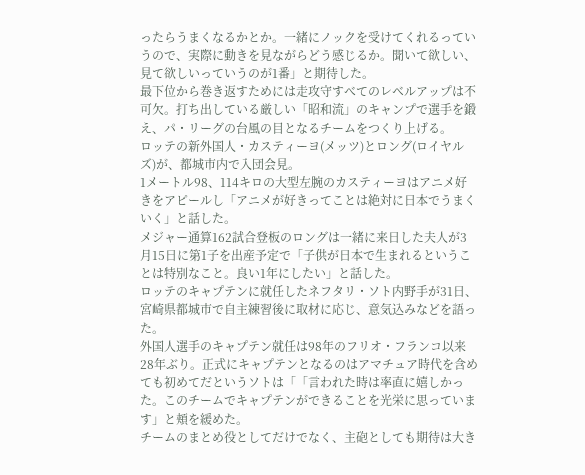ったらうまくなるかとか。一緒にノックを受けてくれるっていうので、実際に動きを見ながらどう感じるか。聞いて欲しい、見て欲しいっていうのが1番」と期待した。
最下位から巻き返すためには走攻守すべてのレベルアップは不可欠。打ち出している厳しい「昭和流」のキャンプで選手を鍛え、パ・リーグの台風の目となるチームをつくり上げる。
ロッテの新外国人・カスティーヨ(メッツ)とロング(ロイヤルズ)が、都城市内で入団会見。
1メートル98、114キロの大型左腕のカスティーヨはアニメ好きをアピールし「アニメが好きってことは絶対に日本でうまくいく」と話した。
メジャー通算162試合登板のロングは一緒に来日した夫人が3月15日に第1子を出産予定で「子供が日本で生まれるということは特別なこと。良い1年にしたい」と話した。
ロッテのキャプテンに就任したネフタリ・ソト内野手が31日、宮崎県都城市で自主練習後に取材に応じ、意気込みなどを語った。
外国人選手のキャプテン就任は98年のフリオ・フランコ以来28年ぶり。正式にキャプテンとなるのはアマチュア時代を含めても初めてだというソトは「「言われた時は率直に嬉しかった。このチームでキャプテンができることを光栄に思っています」と頬を緩めた。
チームのまとめ役としてだけでなく、主砲としても期待は大き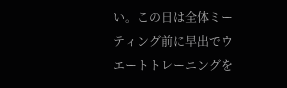い。この日は全体ミーティング前に早出でウエートトレーニングを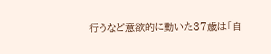行うなど意欲的に動いた37歳は「自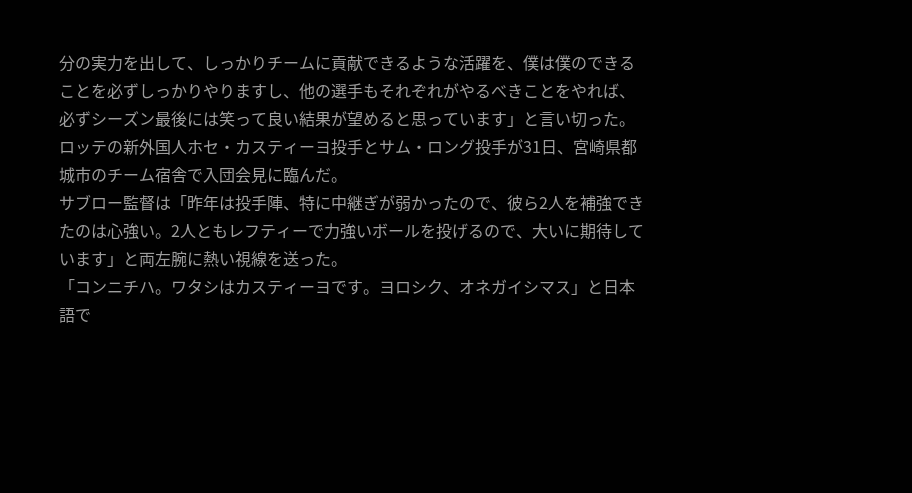分の実力を出して、しっかりチームに貢献できるような活躍を、僕は僕のできることを必ずしっかりやりますし、他の選手もそれぞれがやるべきことをやれば、必ずシーズン最後には笑って良い結果が望めると思っています」と言い切った。
ロッテの新外国人ホセ・カスティーヨ投手とサム・ロング投手が31日、宮崎県都城市のチーム宿舎で入団会見に臨んだ。
サブロー監督は「昨年は投手陣、特に中継ぎが弱かったので、彼ら2人を補強できたのは心強い。2人ともレフティーで力強いボールを投げるので、大いに期待しています」と両左腕に熱い視線を送った。
「コンニチハ。ワタシはカスティーヨです。ヨロシク、オネガイシマス」と日本語で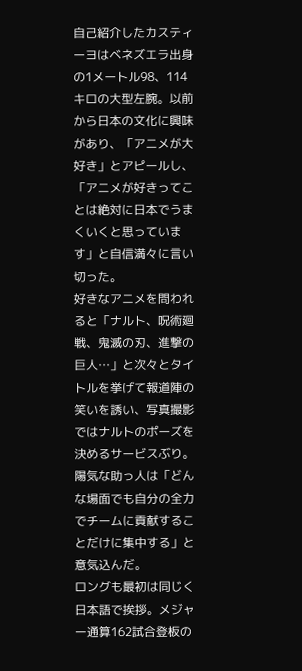自己紹介したカスティーヨはベネズエラ出身の1メートル98、114キロの大型左腕。以前から日本の文化に興味があり、「アニメが大好き」とアピールし、「アニメが好きってことは絶対に日本でうまくいくと思っています」と自信満々に言い切った。
好きなアニメを問われると「ナルト、呪術廻戦、鬼滅の刃、進撃の巨人…」と次々とタイトルを挙げて報道陣の笑いを誘い、写真撮影ではナルトのポーズを決めるサービスぶり。陽気な助っ人は「どんな場面でも自分の全力でチームに貢献することだけに集中する」と意気込んだ。
ロングも最初は同じく日本語で挨拶。メジャー通算162試合登板の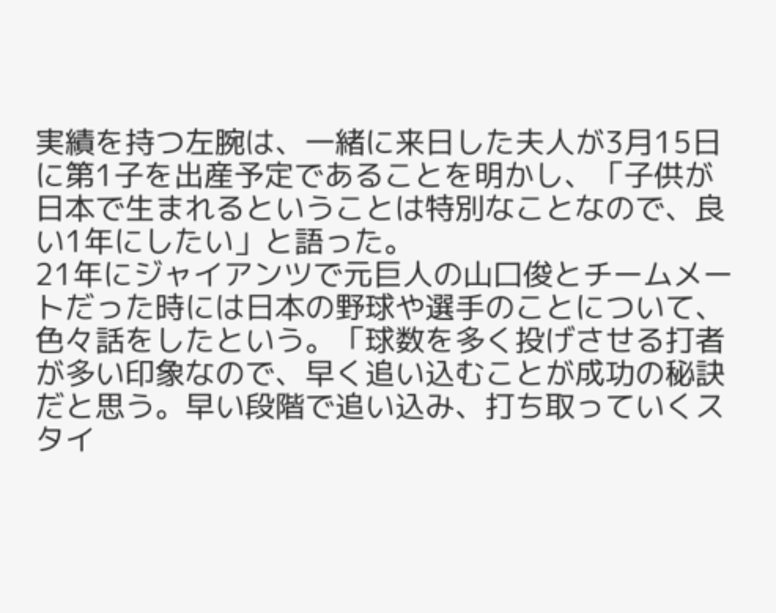実績を持つ左腕は、一緒に来日した夫人が3月15日に第1子を出産予定であることを明かし、「子供が日本で生まれるということは特別なことなので、良い1年にしたい」と語った。
21年にジャイアンツで元巨人の山口俊とチームメートだった時には日本の野球や選手のことについて、色々話をしたという。「球数を多く投げさせる打者が多い印象なので、早く追い込むことが成功の秘訣だと思う。早い段階で追い込み、打ち取っていくスタイ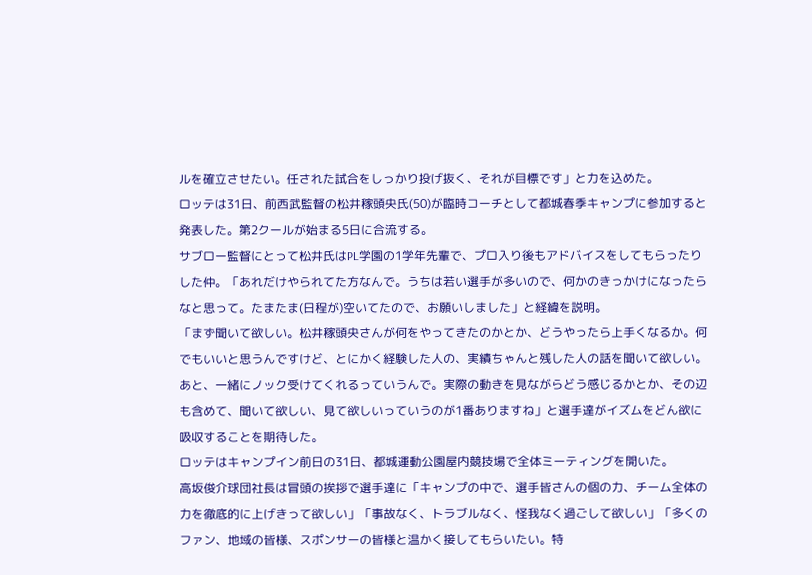ルを確立させたい。任された試合をしっかり投げ抜く、それが目標です」と力を込めた。
ロッテは31日、前西武監督の松井稼頭央氏(50)が臨時コーチとして都城春季キャンプに参加すると発表した。第2クールが始まる5日に合流する。
サブロー監督にとって松井氏はPL学園の1学年先輩で、プロ入り後もアドバイスをしてもらったりした仲。「あれだけやられてた方なんで。うちは若い選手が多いので、何かのきっかけになったらなと思って。たまたま(日程が)空いてたので、お願いしました」と経緯を説明。
「まず聞いて欲しい。松井稼頭央さんが何をやってきたのかとか、どうやったら上手くなるか。何でもいいと思うんですけど、とにかく経験した人の、実績ちゃんと残した人の話を聞いて欲しい。あと、一緒にノック受けてくれるっていうんで。実際の動きを見ながらどう感じるかとか、その辺も含めて、聞いて欲しい、見て欲しいっていうのが1番ありますね」と選手達がイズムをどん欲に吸収することを期待した。
ロッテはキャンプイン前日の31日、都城運動公園屋内競技場で全体ミーティングを開いた。
高坂俊介球団社長は冒頭の挨拶で選手達に「キャンプの中で、選手皆さんの個の力、チーム全体の力を徹底的に上げきって欲しい」「事故なく、トラブルなく、怪我なく過ごして欲しい」「多くのファン、地域の皆様、スポンサーの皆様と温かく接してもらいたい。特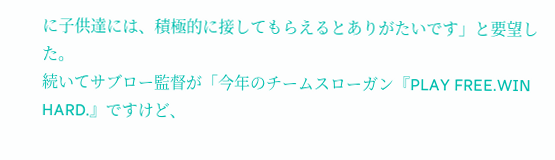に子供達には、積極的に接してもらえるとありがたいです」と要望した。
続いてサブロー監督が「今年のチームスローガン『PLAY FREE.WIN HARD.』ですけど、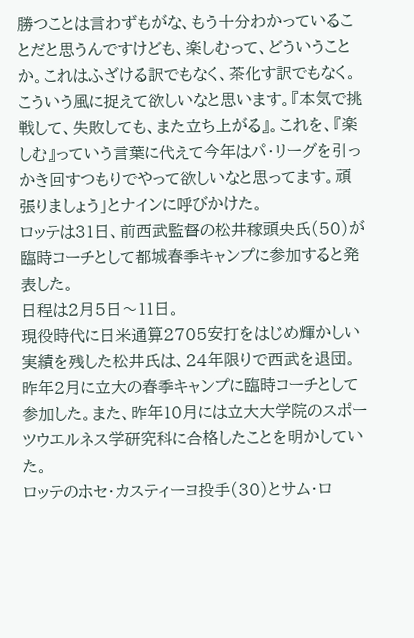勝つことは言わずもがな、もう十分わかっていることだと思うんですけども、楽しむって、どういうことか。これはふざける訳でもなく、茶化す訳でもなく。こういう風に捉えて欲しいなと思います。『本気で挑戦して、失敗しても、また立ち上がる』。これを、『楽しむ』っていう言葉に代えて今年はパ・リーグを引っかき回すつもりでやって欲しいなと思ってます。頑張りましょう」とナインに呼びかけた。
ロッテは31日、前西武監督の松井稼頭央氏(50)が臨時コーチとして都城春季キャンプに参加すると発表した。
日程は2月5日〜11日。
現役時代に日米通算2705安打をはじめ輝かしい実績を残した松井氏は、24年限りで西武を退団。昨年2月に立大の春季キャンプに臨時コーチとして参加した。また、昨年10月には立大大学院のスポーツウエルネス学研究科に合格したことを明かしていた。
ロッテのホセ・カスティーヨ投手(30)とサム・ロ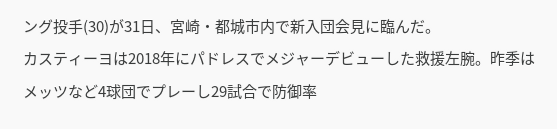ング投手(30)が31日、宮崎・都城市内で新入団会見に臨んだ。
カスティーヨは2018年にパドレスでメジャーデビューした救援左腕。昨季はメッツなど4球団でプレーし29試合で防御率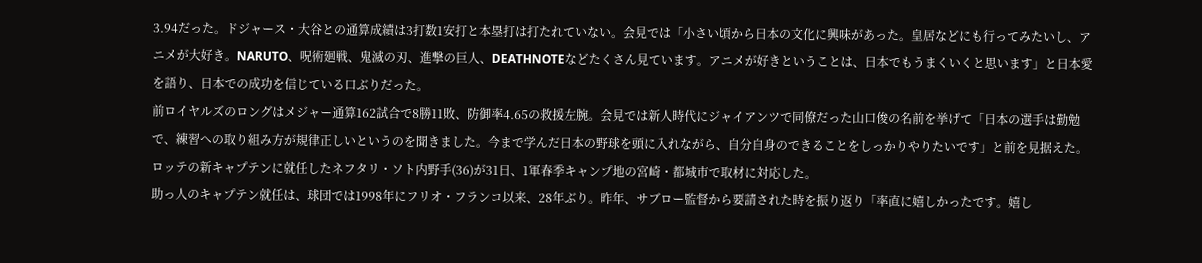3.94だった。ドジャース・大谷との通算成績は3打数1安打と本塁打は打たれていない。会見では「小さい頃から日本の文化に興味があった。皇居などにも行ってみたいし、アニメが大好き。NARUTO、呪術廻戦、鬼滅の刃、進撃の巨人、DEATHNOTEなどたくさん見ています。アニメが好きということは、日本でもうまくいくと思います」と日本愛を語り、日本での成功を信じている口ぶりだった。
前ロイヤルズのロングはメジャー通算162試合で8勝11敗、防御率4.65の救援左腕。会見では新人時代にジャイアンツで同僚だった山口俊の名前を挙げて「日本の選手は勤勉で、練習への取り組み方が規律正しいというのを聞きました。今まで学んだ日本の野球を頭に入れながら、自分自身のできることをしっかりやりたいです」と前を見据えた。
ロッテの新キャプテンに就任したネフタリ・ソト内野手(36)が31日、1軍春季キャンプ地の宮崎・都城市で取材に対応した。
助っ人のキャプテン就任は、球団では1998年にフリオ・フランコ以来、28年ぶり。昨年、サブロー監督から要請された時を振り返り「率直に嬉しかったです。嬉し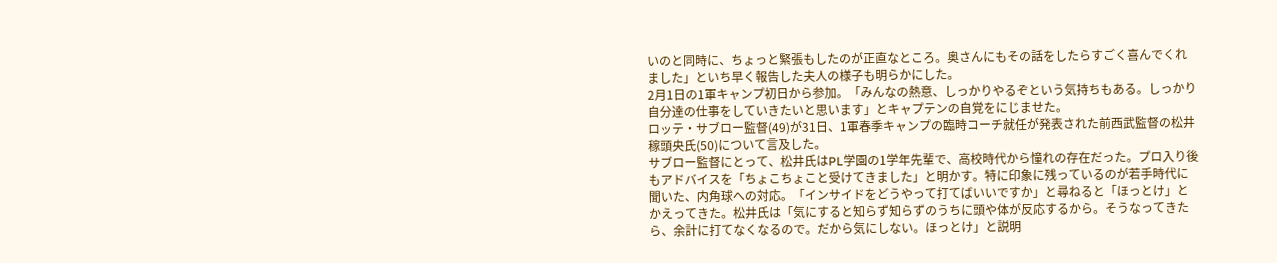いのと同時に、ちょっと緊張もしたのが正直なところ。奥さんにもその話をしたらすごく喜んでくれました」といち早く報告した夫人の様子も明らかにした。
2月1日の1軍キャンプ初日から参加。「みんなの熱意、しっかりやるぞという気持ちもある。しっかり自分達の仕事をしていきたいと思います」とキャプテンの自覚をにじませた。
ロッテ・サブロー監督(49)が31日、1軍春季キャンプの臨時コーチ就任が発表された前西武監督の松井稼頭央氏(50)について言及した。
サブロー監督にとって、松井氏はPL学園の1学年先輩で、高校時代から憧れの存在だった。プロ入り後もアドバイスを「ちょこちょこと受けてきました」と明かす。特に印象に残っているのが若手時代に聞いた、内角球への対応。「インサイドをどうやって打てばいいですか」と尋ねると「ほっとけ」とかえってきた。松井氏は「気にすると知らず知らずのうちに頭や体が反応するから。そうなってきたら、余計に打てなくなるので。だから気にしない。ほっとけ」と説明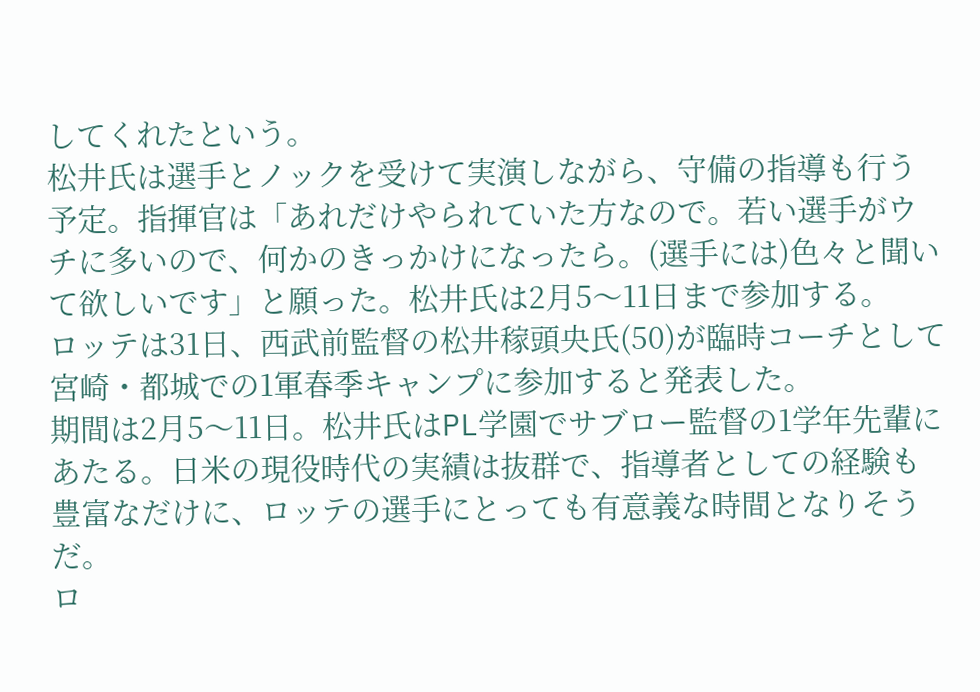してくれたという。
松井氏は選手とノックを受けて実演しながら、守備の指導も行う予定。指揮官は「あれだけやられていた方なので。若い選手がウチに多いので、何かのきっかけになったら。(選手には)色々と聞いて欲しいです」と願った。松井氏は2月5〜11日まで参加する。
ロッテは31日、西武前監督の松井稼頭央氏(50)が臨時コーチとして宮崎・都城での1軍春季キャンプに参加すると発表した。
期間は2月5〜11日。松井氏はPL学園でサブロー監督の1学年先輩にあたる。日米の現役時代の実績は抜群で、指導者としての経験も豊富なだけに、ロッテの選手にとっても有意義な時間となりそうだ。
ロ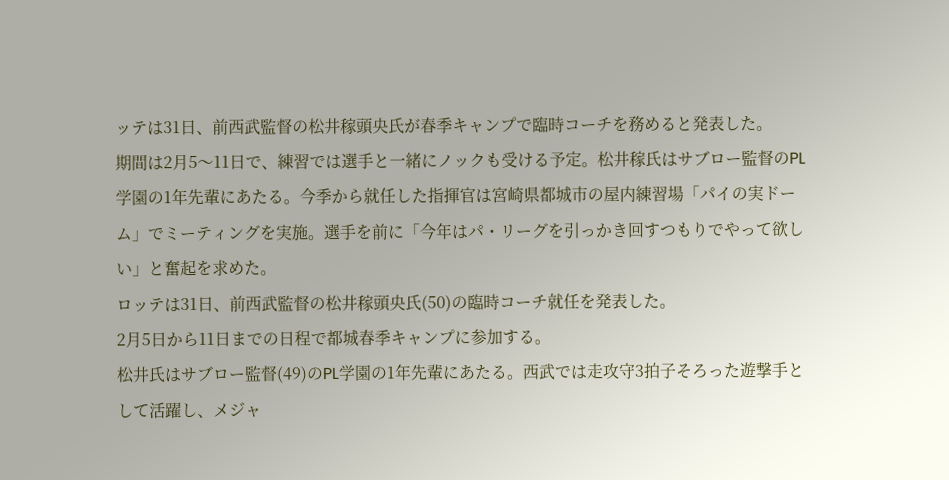ッテは31日、前西武監督の松井稼頭央氏が春季キャンプで臨時コーチを務めると発表した。
期間は2月5〜11日で、練習では選手と一緒にノックも受ける予定。松井稼氏はサブロー監督のPL学園の1年先輩にあたる。今季から就任した指揮官は宮崎県都城市の屋内練習場「パイの実ドーム」でミーティングを実施。選手を前に「今年はパ・リーグを引っかき回すつもりでやって欲しい」と奮起を求めた。
ロッテは31日、前西武監督の松井稼頭央氏(50)の臨時コーチ就任を発表した。
2月5日から11日までの日程で都城春季キャンプに参加する。
松井氏はサブロー監督(49)のPL学園の1年先輩にあたる。西武では走攻守3拍子そろった遊撃手として活躍し、メジャ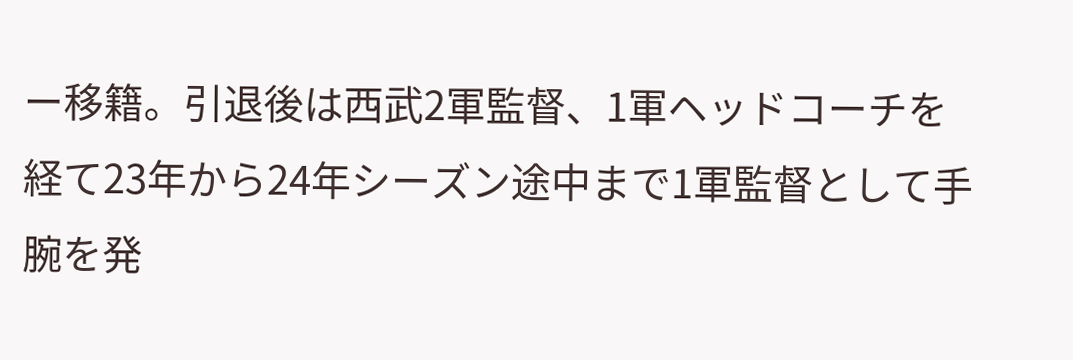ー移籍。引退後は西武2軍監督、1軍ヘッドコーチを経て23年から24年シーズン途中まで1軍監督として手腕を発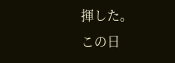揮した。
この日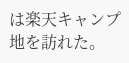は楽天キャンプ地を訪れた。